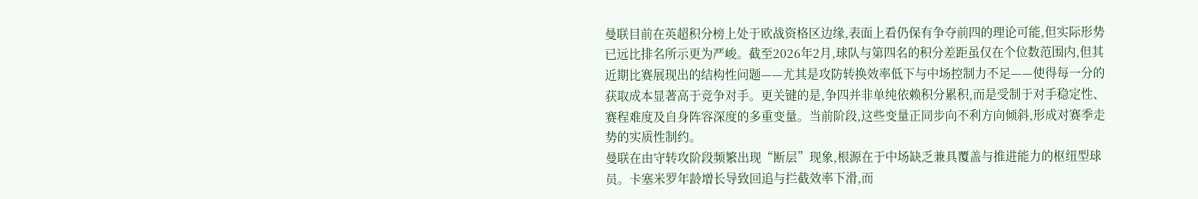曼联目前在英超积分榜上处于欧战资格区边缘,表面上看仍保有争夺前四的理论可能,但实际形势已远比排名所示更为严峻。截至2026年2月,球队与第四名的积分差距虽仅在个位数范围内,但其近期比赛展现出的结构性问题——尤其是攻防转换效率低下与中场控制力不足——使得每一分的获取成本显著高于竞争对手。更关键的是,争四并非单纯依赖积分累积,而是受制于对手稳定性、赛程难度及自身阵容深度的多重变量。当前阶段,这些变量正同步向不利方向倾斜,形成对赛季走势的实质性制约。
曼联在由守转攻阶段频繁出现“断层”现象,根源在于中场缺乏兼具覆盖与推进能力的枢纽型球员。卡塞米罗年龄增长导致回追与拦截效率下滑,而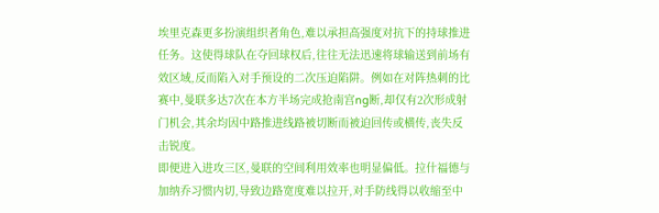埃里克森更多扮演组织者角色,难以承担高强度对抗下的持球推进任务。这使得球队在夺回球权后,往往无法迅速将球输送到前场有效区域,反而陷入对手预设的二次压迫陷阱。例如在对阵热刺的比赛中,曼联多达7次在本方半场完成抢南宫ng断,却仅有2次形成射门机会,其余均因中路推进线路被切断而被迫回传或横传,丧失反击锐度。
即便进入进攻三区,曼联的空间利用效率也明显偏低。拉什福德与加纳乔习惯内切,导致边路宽度难以拉开,对手防线得以收缩至中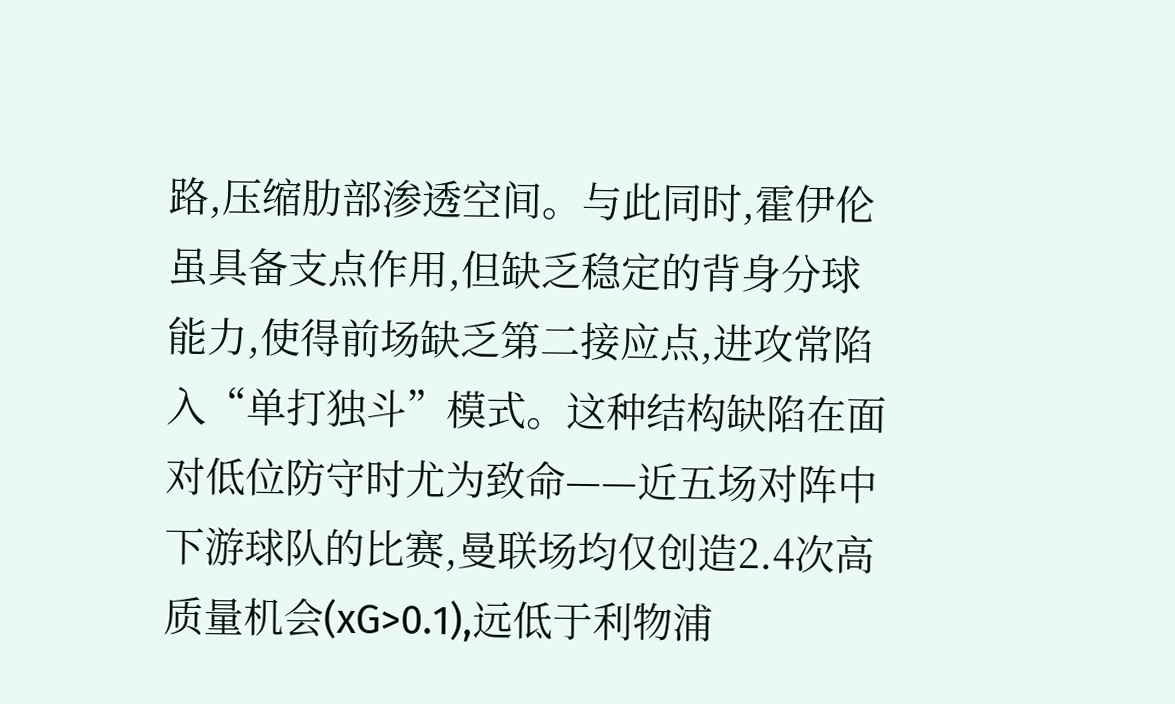路,压缩肋部渗透空间。与此同时,霍伊伦虽具备支点作用,但缺乏稳定的背身分球能力,使得前场缺乏第二接应点,进攻常陷入“单打独斗”模式。这种结构缺陷在面对低位防守时尤为致命——近五场对阵中下游球队的比赛,曼联场均仅创造2.4次高质量机会(xG>0.1),远低于利物浦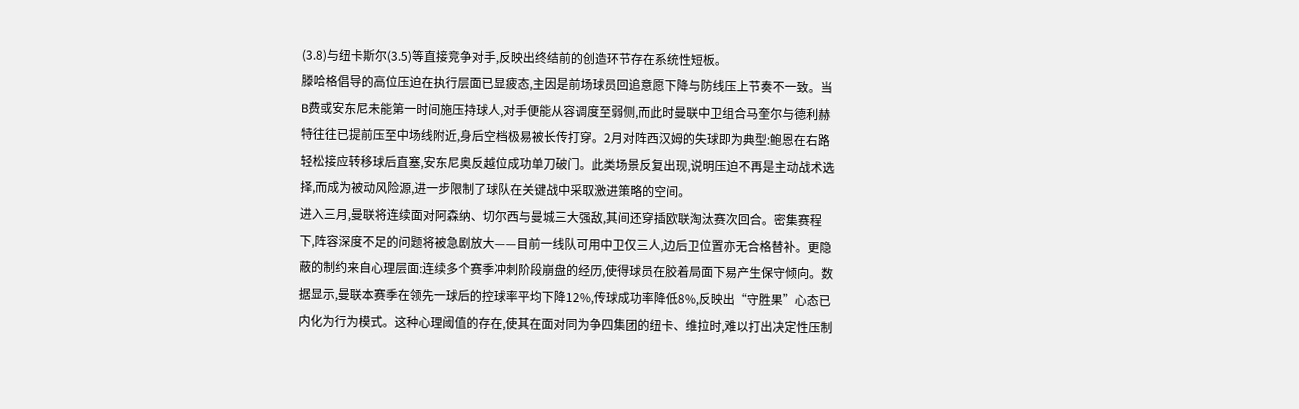(3.8)与纽卡斯尔(3.5)等直接竞争对手,反映出终结前的创造环节存在系统性短板。
滕哈格倡导的高位压迫在执行层面已显疲态,主因是前场球员回追意愿下降与防线压上节奏不一致。当B费或安东尼未能第一时间施压持球人,对手便能从容调度至弱侧,而此时曼联中卫组合马奎尔与德利赫特往往已提前压至中场线附近,身后空档极易被长传打穿。2月对阵西汉姆的失球即为典型:鲍恩在右路轻松接应转移球后直塞,安东尼奥反越位成功单刀破门。此类场景反复出现,说明压迫不再是主动战术选择,而成为被动风险源,进一步限制了球队在关键战中采取激进策略的空间。
进入三月,曼联将连续面对阿森纳、切尔西与曼城三大强敌,其间还穿插欧联淘汰赛次回合。密集赛程下,阵容深度不足的问题将被急剧放大——目前一线队可用中卫仅三人,边后卫位置亦无合格替补。更隐蔽的制约来自心理层面:连续多个赛季冲刺阶段崩盘的经历,使得球员在胶着局面下易产生保守倾向。数据显示,曼联本赛季在领先一球后的控球率平均下降12%,传球成功率降低8%,反映出“守胜果”心态已内化为行为模式。这种心理阈值的存在,使其在面对同为争四集团的纽卡、维拉时,难以打出决定性压制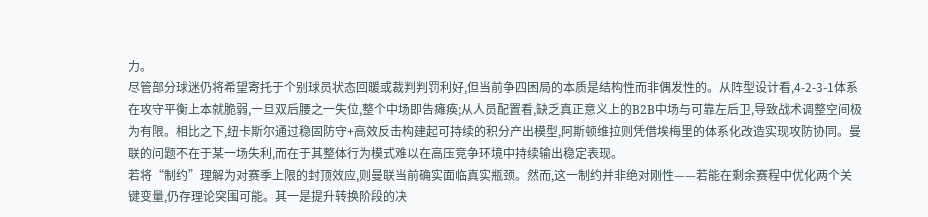力。
尽管部分球迷仍将希望寄托于个别球员状态回暖或裁判判罚利好,但当前争四困局的本质是结构性而非偶发性的。从阵型设计看,4-2-3-1体系在攻守平衡上本就脆弱,一旦双后腰之一失位,整个中场即告瘫痪;从人员配置看,缺乏真正意义上的B2B中场与可靠左后卫,导致战术调整空间极为有限。相比之下,纽卡斯尔通过稳固防守+高效反击构建起可持续的积分产出模型,阿斯顿维拉则凭借埃梅里的体系化改造实现攻防协同。曼联的问题不在于某一场失利,而在于其整体行为模式难以在高压竞争环境中持续输出稳定表现。
若将“制约”理解为对赛季上限的封顶效应,则曼联当前确实面临真实瓶颈。然而,这一制约并非绝对刚性——若能在剩余赛程中优化两个关键变量,仍存理论突围可能。其一是提升转换阶段的决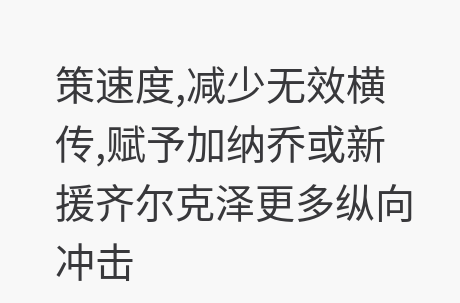策速度,减少无效横传,赋予加纳乔或新援齐尔克泽更多纵向冲击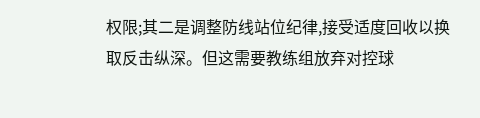权限;其二是调整防线站位纪律,接受适度回收以换取反击纵深。但这需要教练组放弃对控球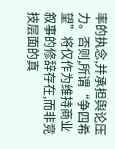率的执念,并承担舆论压力。否则,所谓“争四希望”将仅作为维持商业叙事的修辞存在,而非竞技层面的真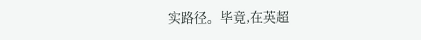实路径。毕竟,在英超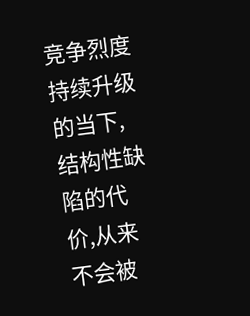竞争烈度持续升级的当下,结构性缺陷的代价,从来不会被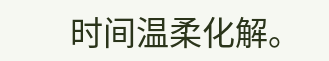时间温柔化解。